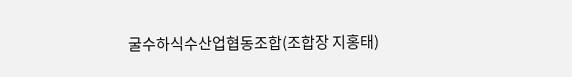굴수하식수산업협동조합(조합장 지홍태)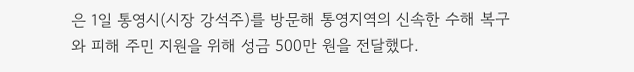은 1일 통영시(시장 강석주)를 방문해 통영지역의 신속한 수해 복구와 피해 주민 지원을 위해 성금 500만 원을 전달했다.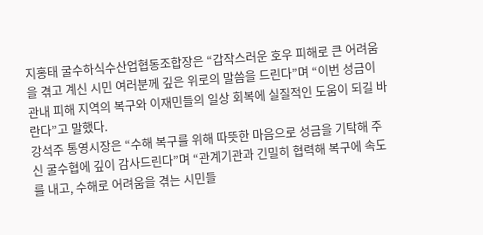지홍태 굴수하식수산업협동조합장은 “갑작스러운 호우 피해로 큰 어려움을 겪고 계신 시민 여러분께 깊은 위로의 말씀을 드린다”며 “이번 성금이 관내 피해 지역의 복구와 이재민들의 일상 회복에 실질적인 도움이 되길 바란다”고 말했다.
강석주 통영시장은 “수해 복구를 위해 따뜻한 마음으로 성금을 기탁해 주신 굴수협에 깊이 감사드린다”며 “관계기관과 긴밀히 협력해 복구에 속도를 내고, 수해로 어려움을 겪는 시민들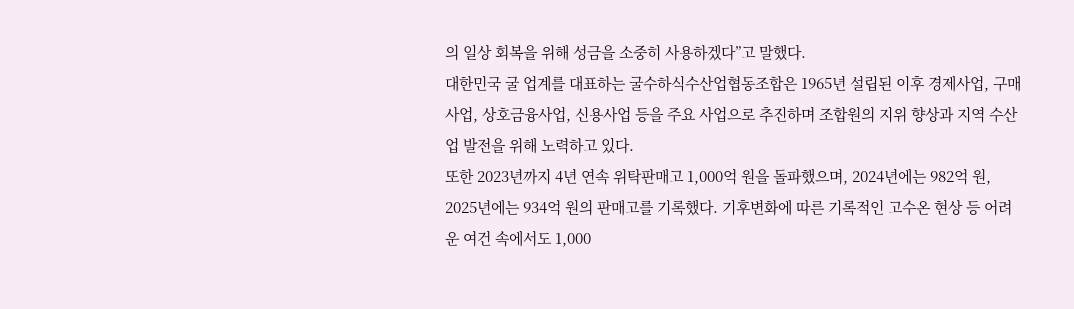의 일상 회복을 위해 성금을 소중히 사용하겠다”고 말했다.
대한민국 굴 업계를 대표하는 굴수하식수산업협동조합은 1965년 설립된 이후 경제사업, 구매사업, 상호금융사업, 신용사업 등을 주요 사업으로 추진하며 조합원의 지위 향상과 지역 수산업 발전을 위해 노력하고 있다.
또한 2023년까지 4년 연속 위탁판매고 1,000억 원을 돌파했으며, 2024년에는 982억 원, 2025년에는 934억 원의 판매고를 기록했다. 기후변화에 따른 기록적인 고수온 현상 등 어려운 여건 속에서도 1,000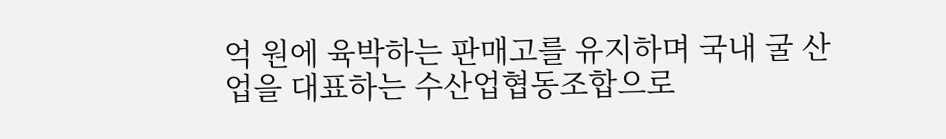억 원에 육박하는 판매고를 유지하며 국내 굴 산업을 대표하는 수산업협동조합으로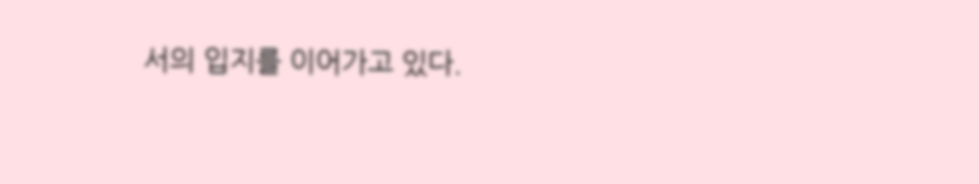서의 입지를 이어가고 있다.